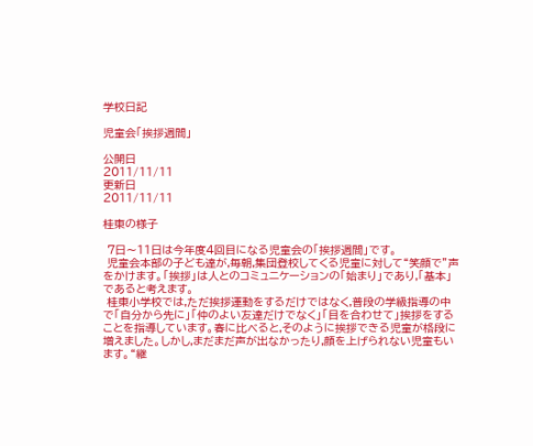学校日記

児童会「挨拶週間」

公開日
2011/11/11
更新日
2011/11/11

桂東の様子

 7日〜11日は今年度4回目になる児童会の「挨拶週間」です。
 児童会本部の子ども達が,毎朝,集団登校してくる児童に対して“笑顔で”声をかけます。「挨拶」は人とのコミュニケーションの「始まり」であり,「基本」であると考えます。
 桂東小学校では,ただ挨拶運動をするだけではなく,普段の学級指導の中で「自分から先に」「仲のよい友達だけでなく」「目を合わせて」挨拶をすることを指導しています。春に比べると,そのように挨拶できる児童が格段に増えました。しかし,まだまだ声が出なかったり,顔を上げられない児童もいます。“継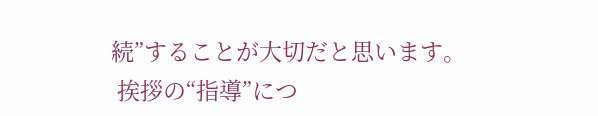続”することが大切だと思います。
 挨拶の“指導”につ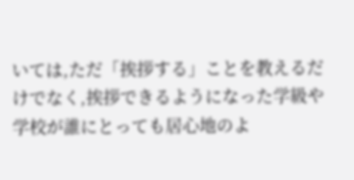いては,ただ「挨拶する」ことを教えるだけでなく,挨拶できるようになった学級や学校が誰にとっても居心地のよ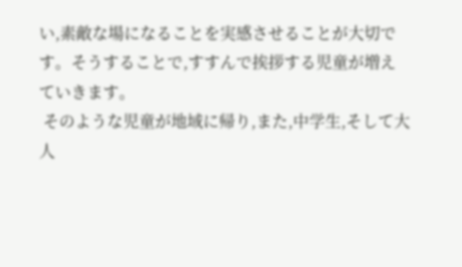い,素敵な場になることを実感させることが大切です。そうすることで,すすんで挨拶する児童が増えていきます。
 そのような児童が地域に帰り,また,中学生,そして大人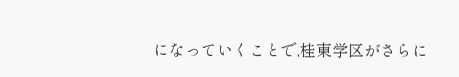になっていくことで,桂東学区がさらに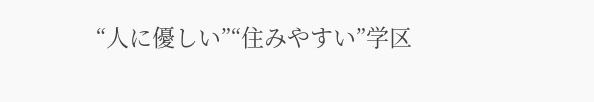“人に優しい”“住みやすい”学区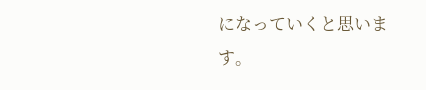になっていくと思います。